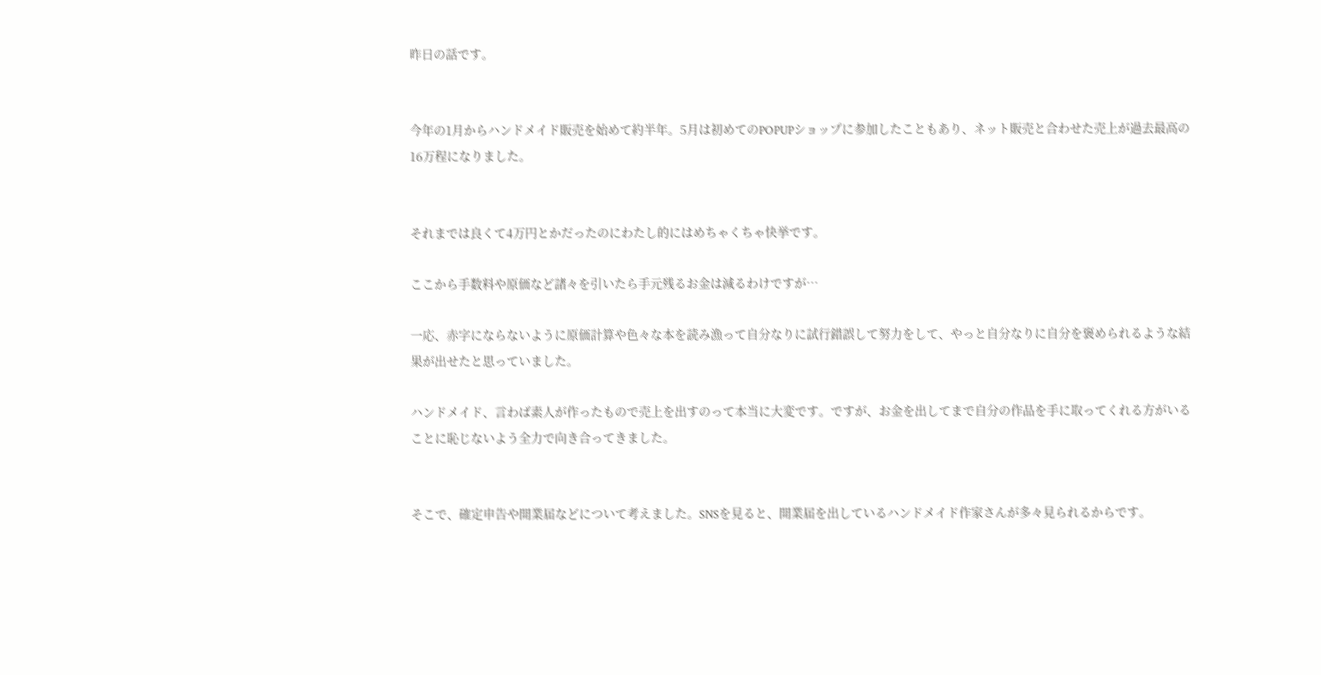昨日の話です。


今年の1月からハンドメイド販売を始めて約半年。5月は初めてのPOPUPショップに参加したこともあり、ネット販売と合わせた売上が過去最高の16万程になりました。


それまでは良くて4万円とかだったのにわたし的にはめちゃくちゃ快挙です。

ここから手数料や原価など諸々を引いたら手元残るお金は減るわけですが…

一応、赤字にならないように原価計算や色々な本を読み漁って自分なりに試行錯誤して努力をして、やっと自分なりに自分を褒められるような結果が出せたと思っていました。

ハンドメイド、言わば素人が作ったもので売上を出すのって本当に大変です。ですが、お金を出してまで自分の作品を手に取ってくれる方がいることに恥じないよう全力で向き合ってきました。


そこで、確定申告や開業届などについて考えました。SNSを見ると、開業届を出しているハンドメイド作家さんが多々見られるからです。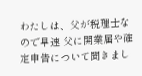わたしは、父が税理士なので早速 父に開業届や確定申告について聞きまし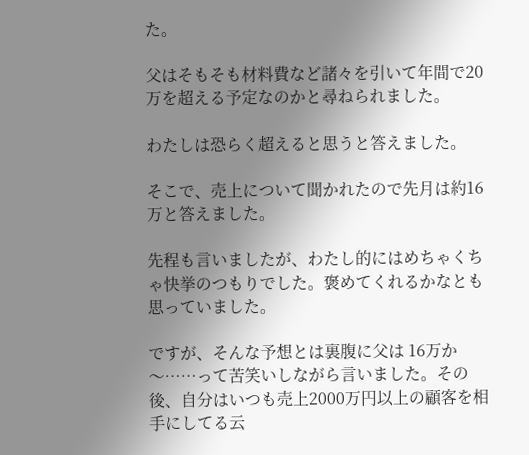た。

父はそもそも材料費など諸々を引いて年間で20万を超える予定なのかと尋ねられました。

わたしは恐らく超えると思うと答えました。

そこで、売上について聞かれたので先月は約16万と答えました。

先程も言いましたが、わたし的にはめちゃくちゃ快挙のつもりでした。褒めてくれるかなとも思っていました。

ですが、そんな予想とは裏腹に父は 16万か〜……って苦笑いしながら言いました。その後、自分はいつも売上2000万円以上の顧客を相手にしてる云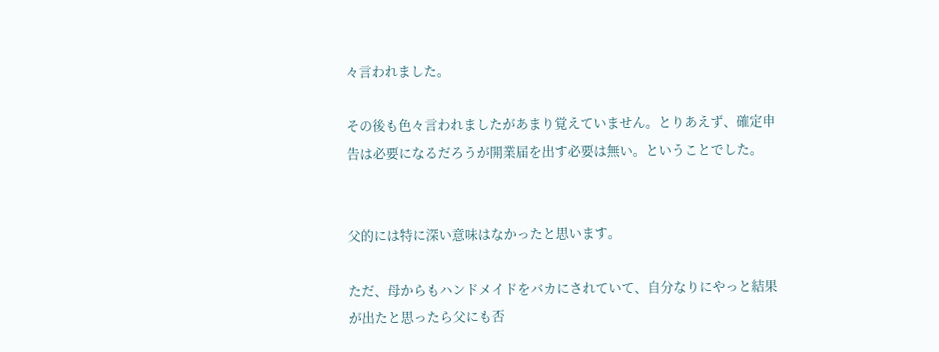々言われました。

その後も色々言われましたがあまり覚えていません。とりあえず、確定申告は必要になるだろうが開業届を出す必要は無い。ということでした。


父的には特に深い意味はなかったと思います。

ただ、母からもハンドメイドをバカにされていて、自分なりにやっと結果が出たと思ったら父にも否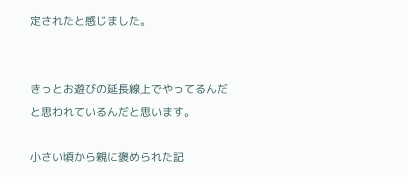定されたと感じました。


きっとお遊びの延長線上でやってるんだと思われているんだと思います。

小さい頃から親に褒められた記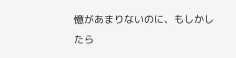憶があまりないのに、もしかしたら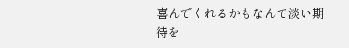喜んでくれるかもなんて淡い期待を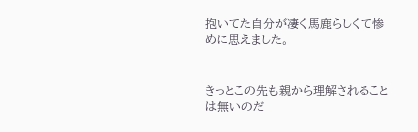抱いてた自分が凄く馬鹿らしくて惨めに思えました。


きっとこの先も親から理解されることは無いのだ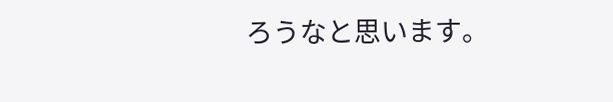ろうなと思います。